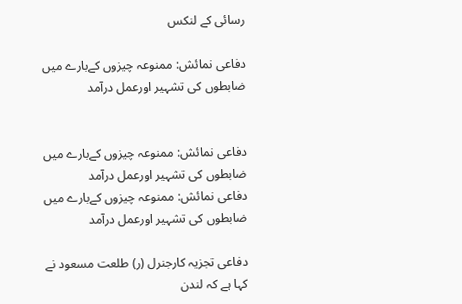رسائی کے لنکس

دفاعی نمائش: ممنوعہ چیزوں کےبارے میں ضابطوں کی تشہیر اورعمل درآمد


دفاعی نمائش: ممنوعہ چیزوں کےبارے میں ضابطوں کی تشہیر اورعمل درآمد
دفاعی نمائش: ممنوعہ چیزوں کےبارے میں ضابطوں کی تشہیر اورعمل درآمد

دفاعی تجزیہ کارجنرل (ر) طلعت مسعود نے کہا ہے کہ لندن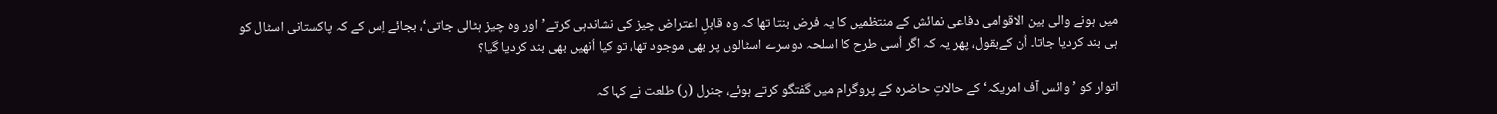میں ہونے والی بین الاقوامی دفاعی نمائش کے منتظمیں کا یہ فرض بنتا تھا کہ وہ قابلِ اعتراض چیز کی نشاندہی کرتے’اور وہ چیز ہٹالی جاتی‘، بجائے اِس کے کہ پاکستانی اسٹال کو ہی بند کردیا جاتا۔ اُن کےبقول، پھر یہ کہ اگر اُسی طرح کا اسلحہ دوسرے اسٹالوں پر بھی موجود تھا، تو کیا اُنھیں بھی بند کردیا گیا؟

اتوار کو ’وائس آف امریکہ‘ کے حالاتِ حاضرہ کے پروگرام میں گفتگو کرتے ہوئے، جنرل (ر) طلعت نے کہا کہ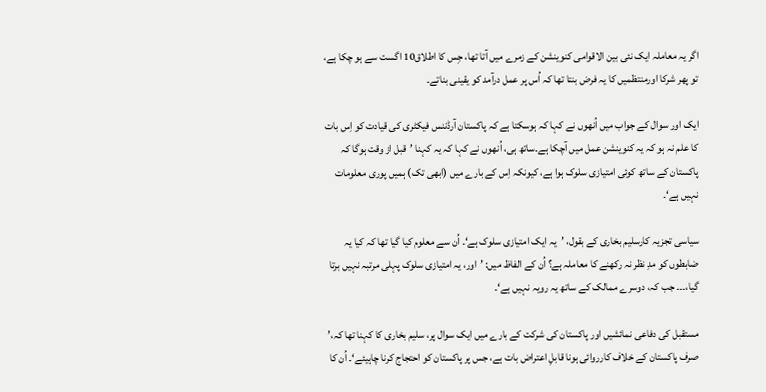اگر یہ معاملہ ایک نئی بین الاقوامی کنوینشن کے زمرے میں آتا تھا، جِس کا اطلاق10 اگست سے ہو چکا ہے، تو پھر شرکا اورمنتظمیں کا یہ فرض بنتا تھا کہ اُس پر عمل درآمد کو یقینی بناتے۔

ایک اور سوال کے جواب میں اُنھوں نے کہا کہ ہوسکتا ہے کہ پاکستان آرڈننس فیکٹری کی قیادت کو اِس بات کا علم نہ ہو کہ یہ کنوینشن عمل میں آچکا ہے۔ساتھ ہی، اُنھوں نے کہا کہ یہ کہنا ’قبل از وقت ہوگا کہ پاکستان کے ساتھ کوئی امتیازی سلوک ہوا ہے، کیونکہ اِس کے بارے میں (ابھی تک) ہمیں پوری معلومات نہیں ہے‘۔

سیاسی تجزیہ کارسلیم بخاری کے بقول، ’یہ ایک امتیازی سلوک ہے‘۔ اُن سے معلوم کیا گیا تھا کہ کیا یہ ضابطوں کو مدِ نظر نہ رکھنے کا معاملہ ہے؟ اُن کے الفاظ میں: ’اور، یہ امتیازی سلوک پہلی مرتبہ نہیں برتا گیا،۔۔۔ جب کہ، دوسرے ممالک کے ساتھ یہ رویہ نہیں ہے‘۔

مستقبل کی دفاعی نمائشیں اور پاکستان کی شرکت کے بارے میں ایک سوال پر، سلیم بخاری کا کہنا تھا کہ،’ صرف پاکستان کے خلاف کارروائی ہونا قابلِ اعتراض بات ہے، جس پر پاکستان کو احتجاج کرنا چاہیئے‘۔ اُن کا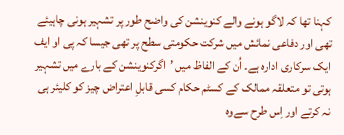کہنا تھا کہ لاگو ہونے والے کنوینشن کی واضح طور پر تشہیر ہونی چاہیئے تھی اور دفاعی نمائش میں شرکت حکومتی سطح پر تھی جیسا کہ پی او ایف ایک سرکاری ادارہ ہے۔ اُن کے الفاظ میں ’اگرکنوینشن کے بارے میں تشہیر ہوتی تو متعلقہ ممالک کے کسٹم حکام کسی قابلِ اعتراض چیز کو کلیئر ہی نہ کرتے اور اِس طرح سےوہ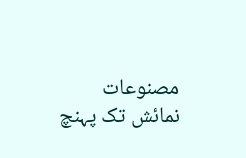مصنوعات نمائش تک پہنچ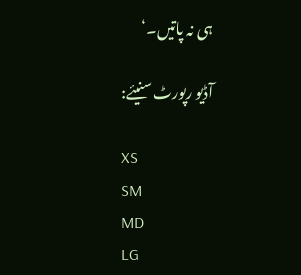ہی نہ پاتیں۔‘

آڈیو رپورٹ سنیئے:

XS
SM
MD
LG